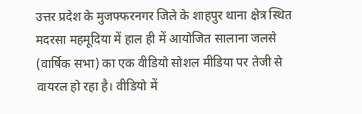उत्तर प्रदेश के मुजफ्फरनगर जिले के शाहपुर थाना क्षेत्र स्थित मदरसा महमूदिया में हाल ही में आयोजित सालाना जलसे (वार्षिक सभा) का एक वीडियो सोशल मीडिया पर तेजी से वायरल हो रहा है। वीडियो में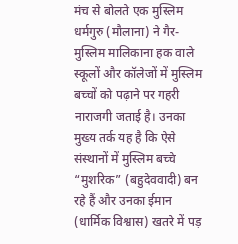मंच से बोलते एक मुस्लिम धर्मगुरु (मौलाना) ने गैर-मुस्लिम मालिकाना हक वाले स्कूलों और कॉलेजों में मुस्लिम बच्चों को पढ़ाने पर गहरी नाराजगी जताई है। उनका मुख्य तर्क यह है कि ऐसे संस्थानों में मुस्लिम बच्चे “मुशरिक” (बहुदेववादी) बन रहे हैं और उनका ईमान (धार्मिक विश्वास) खतरे में पड़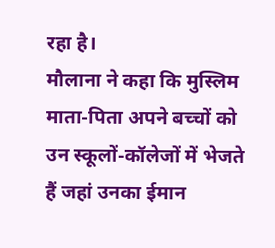रहा है।
मौलाना ने कहा कि मुस्लिम माता-पिता अपने बच्चों को उन स्कूलों-कॉलेजों में भेजते हैं जहां उनका ईमान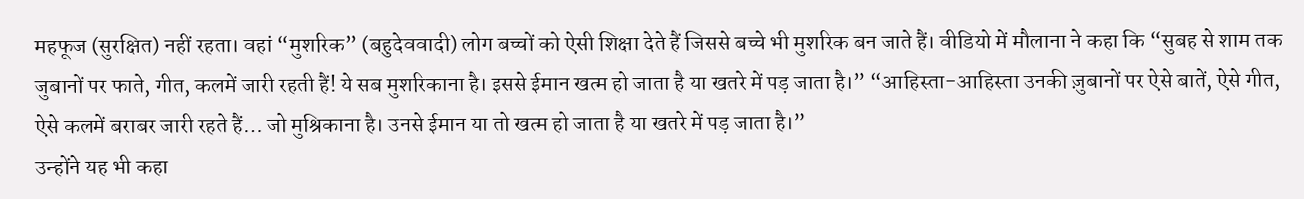महफूज (सुरक्षित) नहीं रहता। वहां “मुशरिक” (बहुदेववादी) लोग बच्चों को ऐसी शिक्षा देते हैं जिससे बच्चे भी मुशरिक बन जाते हैं। वीडियो में मौलाना ने कहा कि “सुबह से शाम तक जुबानों पर फाते, गीत, कलमें जारी रहती हैं! ये सब मुशरिकाना है। इससे ईमान खत्म हो जाता है या खतरे में पड़ जाता है।” “आहिस्ता-आहिस्ता उनकी ज़ुबानों पर ऐसे बातें, ऐसे गीत, ऐसे कलमें बराबर जारी रहते हैं… जो मुश्रिकाना है। उनसे ईमान या तो खत्म हो जाता है या खतरे में पड़ जाता है।”
उन्होंने यह भी कहा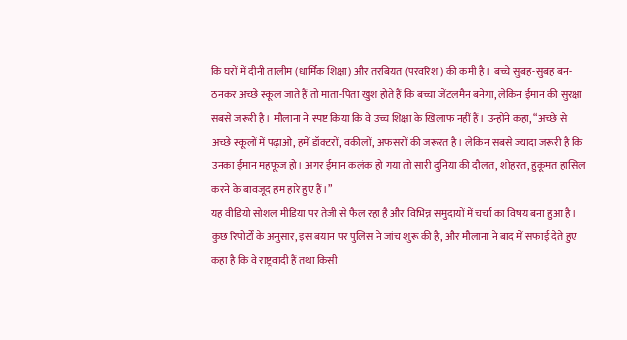कि घरों में दीनी तालीम (धार्मिक शिक्षा) और तरबियत (परवरिश) की कमी है। बच्चे सुबह-सुबह बन-ठनकर अच्छे स्कूल जाते हैं तो माता-पिता खुश होते हैं कि बच्चा जेंटलमैन बनेगा, लेकिन ईमान की सुरक्षा सबसे जरूरी है। मौलाना ने स्पष्ट किया कि वे उच्च शिक्षा के खिलाफ नहीं हैं। उन्होंने कहा, “अच्छे से अच्छे स्कूलों में पढ़ाओ, हमें डॉक्टरों, वकीलों, अफसरों की जरूरत है। लेकिन सबसे ज्यादा जरूरी है कि उनका ईमान महफूज हो। अगर ईमान कलंक हो गया तो सारी दुनिया की दौलत, शोहरत, हुकूमत हासिल करने के बावजूद हम हारे हुए हैं।”
यह वीडियो सोशल मीडिया पर तेजी से फैल रहा है और विभिन्न समुदायों में चर्चा का विषय बना हुआ है। कुछ रिपोर्टों के अनुसार, इस बयान पर पुलिस ने जांच शुरू की है, और मौलाना ने बाद में सफाई देते हुए कहा है कि वे राष्ट्रवादी हैं तथा किसी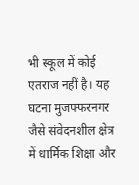भी स्कूल में कोई एतराज नहीं है। यह घटना मुजफ्फरनगर जैसे संवेदनशील क्षेत्र में धार्मिक शिक्षा और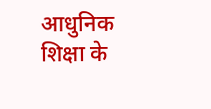आधुनिक शिक्षा के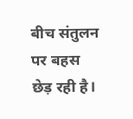बीच संतुलन पर बहस छेड़ रही है।